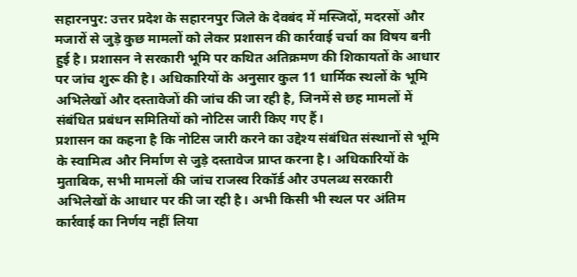सहारनपुर: उत्तर प्रदेश के सहारनपुर जिले के देवबंद में मस्जिदों, मदरसों और मजारों से जुड़े कुछ मामलों को लेकर प्रशासन की कार्रवाई चर्चा का विषय बनी हुई है। प्रशासन ने सरकारी भूमि पर कथित अतिक्रमण की शिकायतों के आधार पर जांच शुरू की है। अधिकारियों के अनुसार कुल 11 धार्मिक स्थलों के भूमि अभिलेखों और दस्तावेजों की जांच की जा रही है, जिनमें से छह मामलों में संबंधित प्रबंधन समितियों को नोटिस जारी किए गए हैं।
प्रशासन का कहना है कि नोटिस जारी करने का उद्देश्य संबंधित संस्थानों से भूमि के स्वामित्व और निर्माण से जुड़े दस्तावेज प्राप्त करना है। अधिकारियों के मुताबिक, सभी मामलों की जांच राजस्व रिकॉर्ड और उपलब्ध सरकारी अभिलेखों के आधार पर की जा रही है। अभी किसी भी स्थल पर अंतिम कार्रवाई का निर्णय नहीं लिया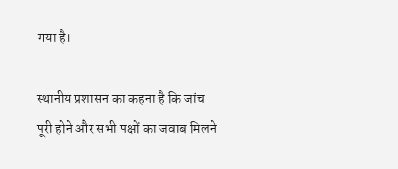गया है।

स्थानीय प्रशासन का कहना है कि जांच पूरी होने और सभी पक्षों का जवाब मिलने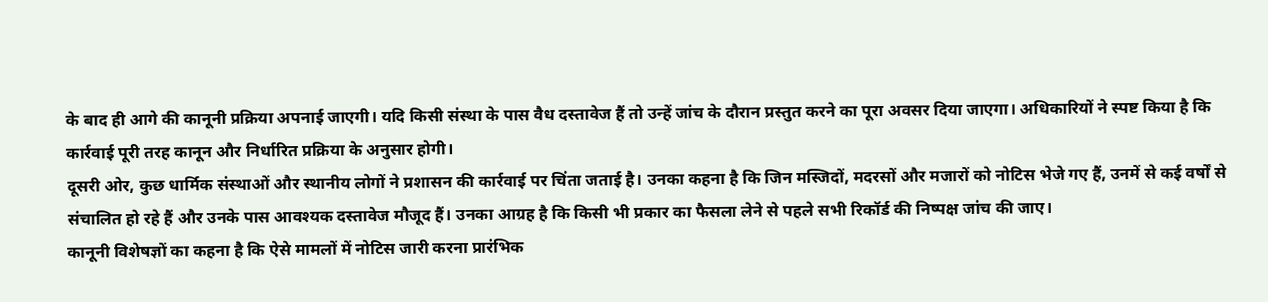के बाद ही आगे की कानूनी प्रक्रिया अपनाई जाएगी। यदि किसी संस्था के पास वैध दस्तावेज हैं तो उन्हें जांच के दौरान प्रस्तुत करने का पूरा अवसर दिया जाएगा। अधिकारियों ने स्पष्ट किया है कि कार्रवाई पूरी तरह कानून और निर्धारित प्रक्रिया के अनुसार होगी।
दूसरी ओर, कुछ धार्मिक संस्थाओं और स्थानीय लोगों ने प्रशासन की कार्रवाई पर चिंता जताई है। उनका कहना है कि जिन मस्जिदों, मदरसों और मजारों को नोटिस भेजे गए हैं, उनमें से कई वर्षों से संचालित हो रहे हैं और उनके पास आवश्यक दस्तावेज मौजूद हैं। उनका आग्रह है कि किसी भी प्रकार का फैसला लेने से पहले सभी रिकॉर्ड की निष्पक्ष जांच की जाए।
कानूनी विशेषज्ञों का कहना है कि ऐसे मामलों में नोटिस जारी करना प्रारंभिक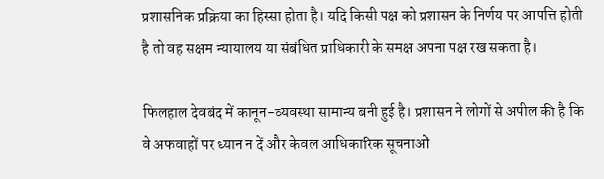प्रशासनिक प्रक्रिया का हिस्सा होता है। यदि किसी पक्ष को प्रशासन के निर्णय पर आपत्ति होती है तो वह सक्षम न्यायालय या संबंधित प्राधिकारी के समक्ष अपना पक्ष रख सकता है।

फिलहाल देवबंद में कानून-व्यवस्था सामान्य बनी हुई है। प्रशासन ने लोगों से अपील की है कि वे अफवाहों पर ध्यान न दें और केवल आधिकारिक सूचनाओं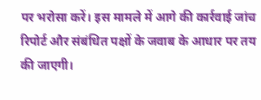पर भरोसा करें। इस मामले में आगे की कार्रवाई जांच रिपोर्ट और संबंधित पक्षों के जवाब के आधार पर तय की जाएगी।